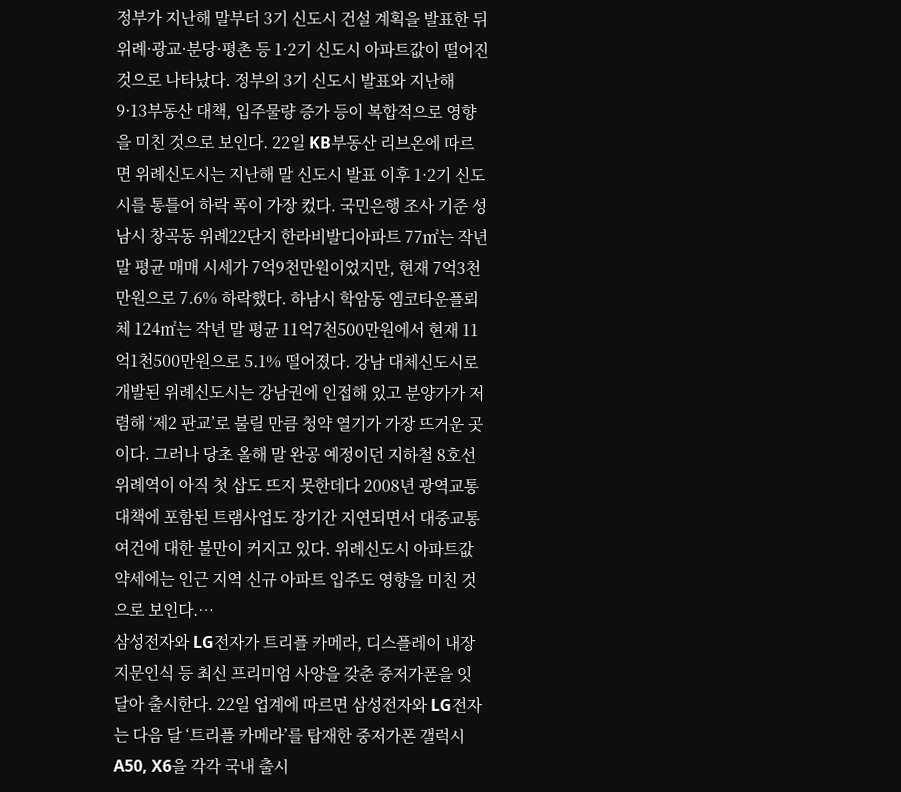정부가 지난해 말부터 3기 신도시 건설 계획을 발표한 뒤 위례·광교·분당·평촌 등 1·2기 신도시 아파트값이 떨어진 것으로 나타났다. 정부의 3기 신도시 발표와 지난해 9·13부동산 대책, 입주물량 증가 등이 복합적으로 영향을 미친 것으로 보인다. 22일 KB부동산 리브온에 따르면 위례신도시는 지난해 말 신도시 발표 이후 1·2기 신도시를 통틀어 하락 폭이 가장 컸다. 국민은행 조사 기준 성남시 창곡동 위례22단지 한라비발디아파트 77㎡는 작년 말 평균 매매 시세가 7억9천만원이었지만, 현재 7억3천만원으로 7.6% 하락했다. 하남시 학암동 엠코타운플뢰체 124㎡는 작년 말 평균 11억7천500만원에서 현재 11억1천500만원으로 5.1% 떨어졌다. 강남 대체신도시로 개발된 위례신도시는 강남권에 인접해 있고 분양가가 저렴해 ‘제2 판교’로 불릴 만큼 청약 열기가 가장 뜨거운 곳이다. 그러나 당초 올해 말 완공 예정이던 지하철 8호선 위례역이 아직 첫 삽도 뜨지 못한데다 2008년 광역교통대책에 포함된 트램사업도 장기간 지연되면서 대중교통 여건에 대한 불만이 커지고 있다. 위례신도시 아파트값 약세에는 인근 지역 신규 아파트 입주도 영향을 미친 것으로 보인다.…
삼성전자와 LG전자가 트리플 카메라, 디스플레이 내장 지문인식 등 최신 프리미엄 사양을 갖춘 중저가폰을 잇달아 출시한다. 22일 업계에 따르면 삼성전자와 LG전자는 다음 달 ‘트리플 카메라’를 탑재한 중저가폰 갤럭시A50, X6을 각각 국내 출시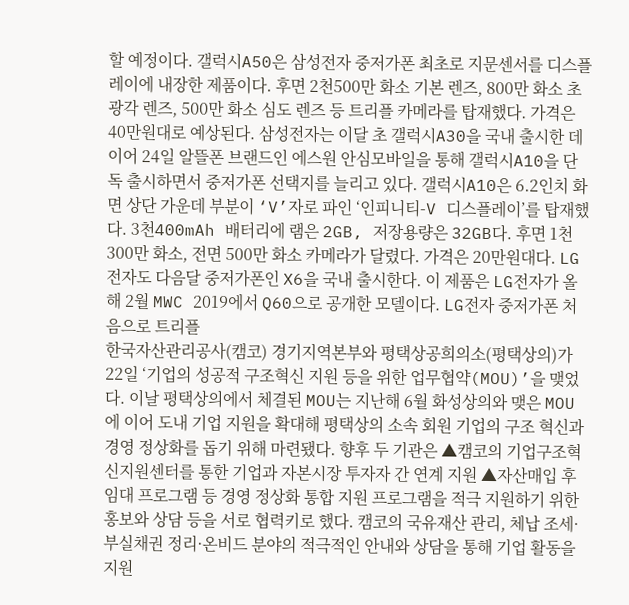할 예정이다. 갤럭시A50은 삼성전자 중저가폰 최초로 지문센서를 디스플레이에 내장한 제품이다. 후면 2천500만 화소 기본 렌즈, 800만 화소 초광각 렌즈, 500만 화소 심도 렌즈 등 트리플 카메라를 탑재했다. 가격은 40만원대로 예상된다. 삼성전자는 이달 초 갤럭시A30을 국내 출시한 데 이어 24일 알뜰폰 브랜드인 에스원 안심모바일을 통해 갤럭시A10을 단독 출시하면서 중저가폰 선택지를 늘리고 있다. 갤럭시A10은 6.2인치 화면 상단 가운데 부분이 ‘V’자로 파인 ‘인피니티-V 디스플레이’를 탑재했다. 3천400mAh 배터리에 램은 2GB, 저장용량은 32GB다. 후면 1천300만 화소, 전면 500만 화소 카메라가 달렸다. 가격은 20만원대다. LG전자도 다음달 중저가폰인 X6을 국내 출시한다. 이 제품은 LG전자가 올해 2월 MWC 2019에서 Q60으로 공개한 모델이다. LG전자 중저가폰 처음으로 트리플
한국자산관리공사(캠코) 경기지역본부와 평택상공희의소(평택상의)가 22일 ‘기업의 성공적 구조혁신 지원 등을 위한 업무협약(MOU)’을 맺었다. 이날 평택상의에서 체결된 MOU는 지난해 6월 화성상의와 맺은 MOU에 이어 도내 기업 지원을 확대해 평택상의 소속 회원 기업의 구조 혁신과 경영 정상화를 돕기 위해 마련됐다. 향후 두 기관은 ▲캠코의 기업구조혁신지원센터를 통한 기업과 자본시장 투자자 간 연계 지원 ▲자산매입 후 임대 프로그램 등 경영 정상화 통합 지원 프로그램을 적극 지원하기 위한 홍보와 상담 등을 서로 협력키로 했다. 캠코의 국유재산 관리, 체납 조세·부실채권 정리·온비드 분야의 적극적인 안내와 상담을 통해 기업 활동을 지원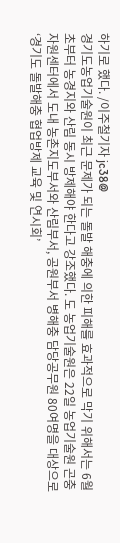하기로 했다. /이주철기자 jc38@
경기도농업기술원이 최근 문제가 되는 돌발 해충에 의한 피해를 효과적으로 막기 위해서는 6월 초부터 농경지와 산림 동시 방제해야 한다고 강조했다. 도 농업기술원은 22일 농업기술원 곤충자원센터에서 도내 농촌지도부서와 산림부서, 공원부서 병해충 담당공무원 80여명을 대상으로 ‘경기도 돌발해충 협업방제 교육 및 연시회’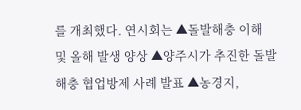를 개최했다. 연시회는 ▲돌발해충 이해 및 올해 발생 양상 ▲양주시가 추진한 돌발해충 협업방제 사례 발표 ▲농경지,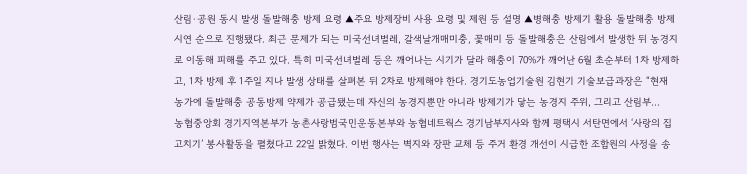산림·공원 동시 발생 돌발해충 방제 요령 ▲주요 방제장비 사용 요령 및 제원 등 설명 ▲병해충 방제기 활용 돌발해충 방제 시연 순으로 진행됐다. 최근 문제가 되는 미국선녀벌레, 갈색날개매미충, 꽃매미 등 돌발해충은 산림에서 발생한 뒤 농경지로 이동해 피해를 주고 있다. 특히 미국선녀벌레 등은 깨어나는 시기가 달라 해충이 70%가 깨어난 6월 초순부터 1차 방제하고, 1차 방제 후 1주일 지나 발생 상태를 살펴본 뒤 2차로 방제해야 한다. 경기도농업기술원 김현기 기술보급과장은 “현재 농가에 돌발해충 공동방제 약제가 공급됐는데 자신의 농경지뿐만 아니라 방제기가 닿는 농경지 주위, 그리고 산림부…
농협중앙회 경기지역본부가 농촌사랑범국민운동본부와 농협네트웍스 경기남부지사와 함께 평택시 서탄면에서 ‘사랑의 집 고치기’ 봉사활동을 펼쳤다고 22일 밝혔다. 이번 행사는 벽지와 장판 교체 등 주거 환경 개선이 시급한 조합원의 사정을 송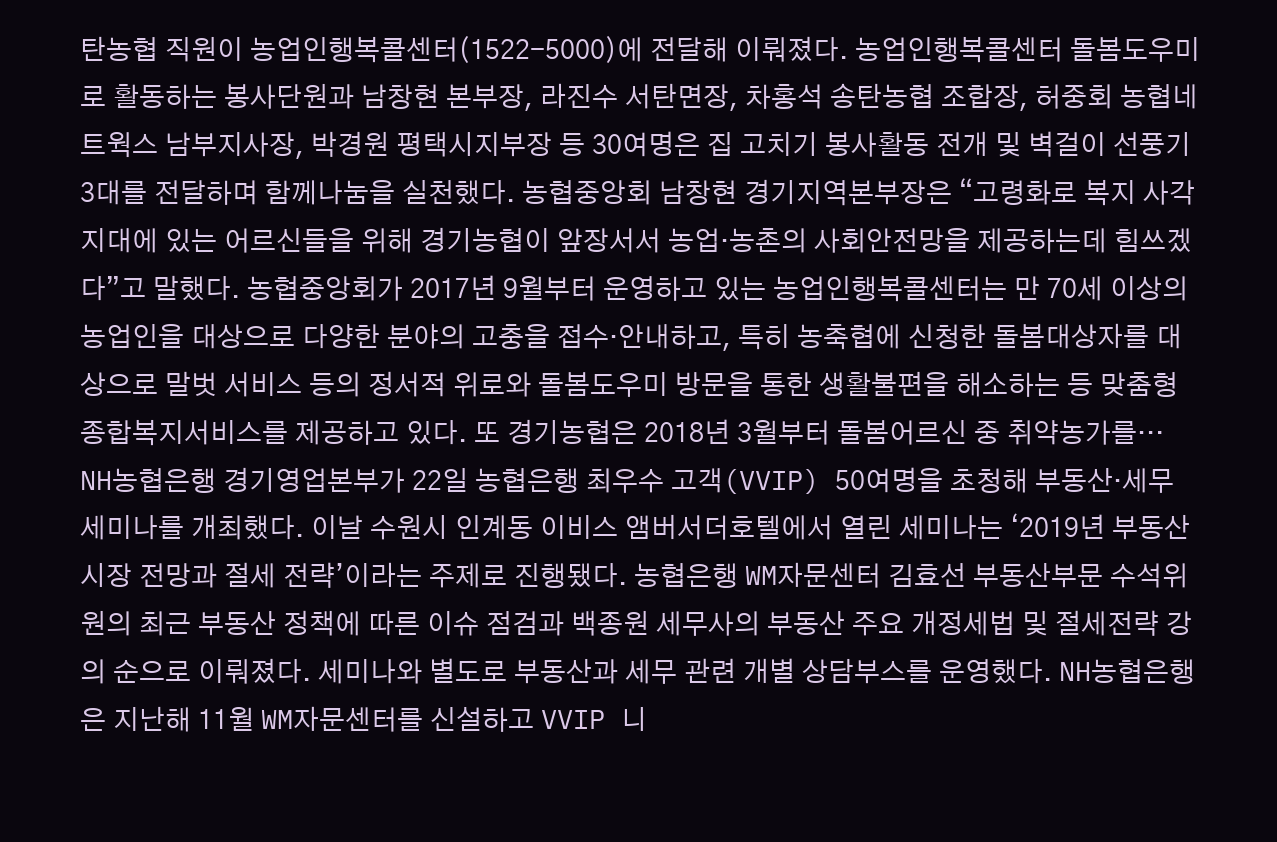탄농협 직원이 농업인행복콜센터(1522-5000)에 전달해 이뤄졌다. 농업인행복콜센터 돌봄도우미로 활동하는 봉사단원과 남창현 본부장, 라진수 서탄면장, 차홍석 송탄농협 조합장, 허중회 농협네트웍스 남부지사장, 박경원 평택시지부장 등 30여명은 집 고치기 봉사활동 전개 및 벽걸이 선풍기 3대를 전달하며 함께나눔을 실천했다. 농협중앙회 남창현 경기지역본부장은 “고령화로 복지 사각지대에 있는 어르신들을 위해 경기농협이 앞장서서 농업·농촌의 사회안전망을 제공하는데 힘쓰겠다”고 말했다. 농협중앙회가 2017년 9월부터 운영하고 있는 농업인행복콜센터는 만 70세 이상의 농업인을 대상으로 다양한 분야의 고충을 접수·안내하고, 특히 농축협에 신청한 돌봄대상자를 대상으로 말벗 서비스 등의 정서적 위로와 돌봄도우미 방문을 통한 생활불편을 해소하는 등 맞춤형 종합복지서비스를 제공하고 있다. 또 경기농협은 2018년 3월부터 돌봄어르신 중 취약농가를…
NH농협은행 경기영업본부가 22일 농협은행 최우수 고객(VVIP) 50여명을 초청해 부동산·세무 세미나를 개최했다. 이날 수원시 인계동 이비스 앰버서더호텔에서 열린 세미나는 ‘2019년 부동산 시장 전망과 절세 전략’이라는 주제로 진행됐다. 농협은행 WM자문센터 김효선 부동산부문 수석위원의 최근 부동산 정책에 따른 이슈 점검과 백종원 세무사의 부동산 주요 개정세법 및 절세전략 강의 순으로 이뤄졌다. 세미나와 별도로 부동산과 세무 관련 개별 상담부스를 운영했다. NH농협은행은 지난해 11월 WM자문센터를 신설하고 VVIP 니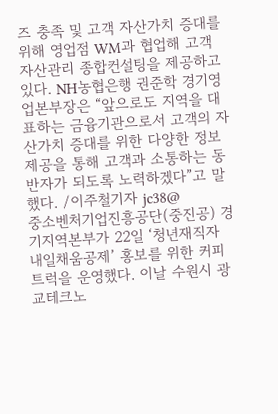즈 충족 및 고객 자산가치 증대를 위해 영업점 WM과 협업해 고객 자산관리 종합컨설팅을 제공하고 있다. NH농협은행 권준학 경기영업본부장은 “앞으로도 지역을 대표하는 금융기관으로서 고객의 자산가치 증대를 위한 다양한 정보제공을 통해 고객과 소통하는 동반자가 되도록 노력하겠다”고 말했다. /이주철기자 jc38@
중소벤처기업진흥공단(중진공) 경기지역본부가 22일 ‘청년재직자 내일채움공제’ 홍보를 위한 커피트럭을 운영했다. 이날 수원시 광교테크노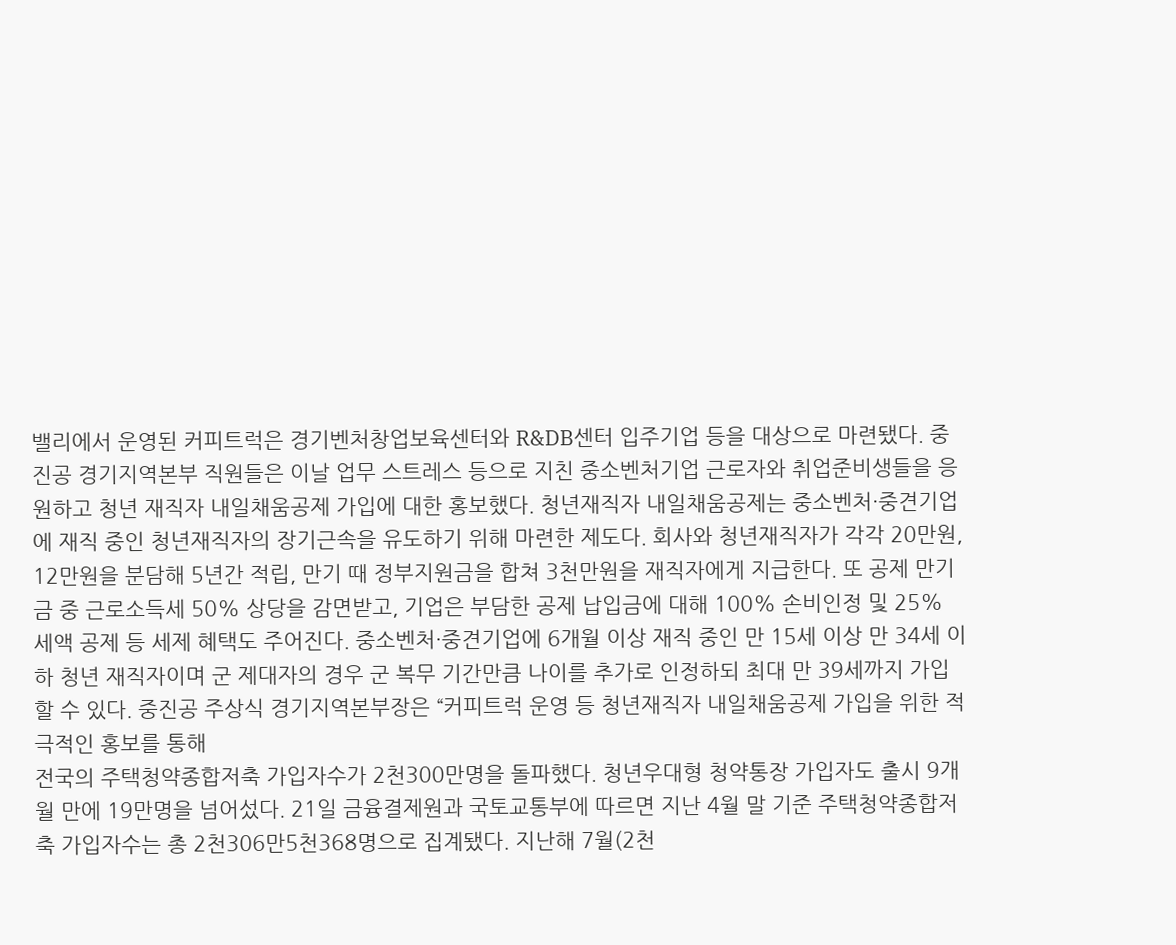밸리에서 운영된 커피트럭은 경기벤처창업보육센터와 R&DB센터 입주기업 등을 대상으로 마련됐다. 중진공 경기지역본부 직원들은 이날 업무 스트레스 등으로 지친 중소벤처기업 근로자와 취업준비생들을 응원하고 청년 재직자 내일채움공제 가입에 대한 홍보했다. 청년재직자 내일채움공제는 중소벤처·중견기업에 재직 중인 청년재직자의 장기근속을 유도하기 위해 마련한 제도다. 회사와 청년재직자가 각각 20만원, 12만원을 분담해 5년간 적립, 만기 때 정부지원금을 합쳐 3천만원을 재직자에게 지급한다. 또 공제 만기금 중 근로소득세 50% 상당을 감면받고, 기업은 부담한 공제 납입금에 대해 100% 손비인정 및 25% 세액 공제 등 세제 혜택도 주어진다. 중소벤처·중견기업에 6개월 이상 재직 중인 만 15세 이상 만 34세 이하 청년 재직자이며 군 제대자의 경우 군 복무 기간만큼 나이를 추가로 인정하되 최대 만 39세까지 가입할 수 있다. 중진공 주상식 경기지역본부장은 “커피트럭 운영 등 청년재직자 내일채움공제 가입을 위한 적극적인 홍보를 통해
전국의 주택청약종합저축 가입자수가 2천300만명을 돌파했다. 청년우대형 청약통장 가입자도 출시 9개월 만에 19만명을 넘어섰다. 21일 금융결제원과 국토교통부에 따르면 지난 4월 말 기준 주택청약종합저축 가입자수는 총 2천306만5천368명으로 집계됐다. 지난해 7월(2천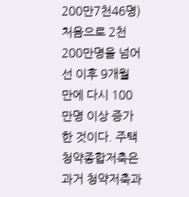200만7천46명) 처음으로 2천200만명을 넘어선 이후 9개월 만에 다시 100만명 이상 증가한 것이다. 주택청약종합저축은 과거 청약저축과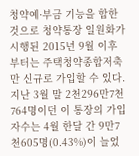청약예·부금 기능을 합한 것으로 청약통장 일원화가 시행된 2015년 9월 이후부터는 주택청약종합저축만 신규로 가입할 수 있다. 지난 3월 말 2천296만7천764명이던 이 통장의 가입자수는 4월 한달 간 9만7천605명(0.43%)이 늘었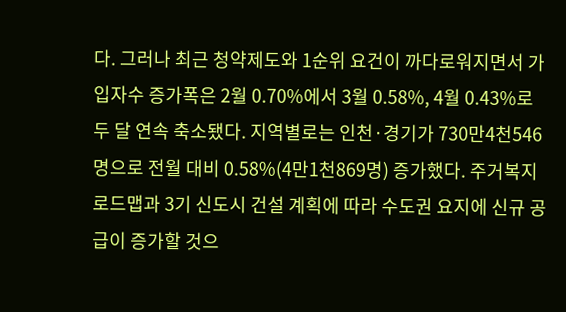다. 그러나 최근 청약제도와 1순위 요건이 까다로워지면서 가입자수 증가폭은 2월 0.70%에서 3월 0.58%, 4월 0.43%로 두 달 연속 축소됐다. 지역별로는 인천·경기가 730만4천546명으로 전월 대비 0.58%(4만1천869명) 증가했다. 주거복지로드맵과 3기 신도시 건설 계획에 따라 수도권 요지에 신규 공급이 증가할 것으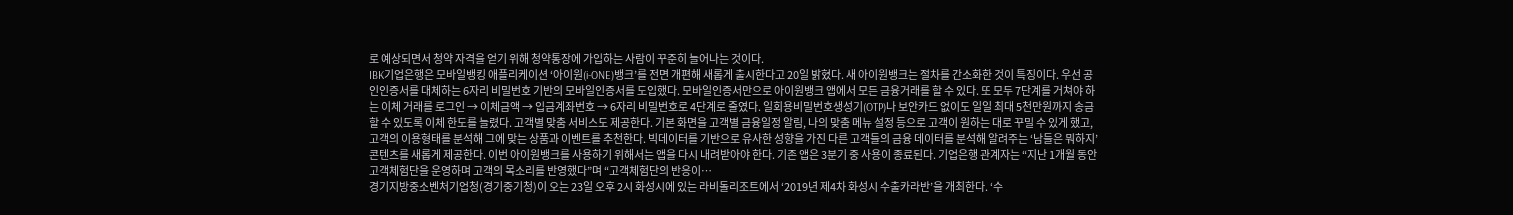로 예상되면서 청약 자격을 얻기 위해 청약통장에 가입하는 사람이 꾸준히 늘어나는 것이다.
IBK기업은행은 모바일뱅킹 애플리케이션 ‘아이원(i-ONE)뱅크’를 전면 개편해 새롭게 출시한다고 20일 밝혔다. 새 아이원뱅크는 절차를 간소화한 것이 특징이다. 우선 공인인증서를 대체하는 6자리 비밀번호 기반의 모바일인증서를 도입했다. 모바일인증서만으로 아이원뱅크 앱에서 모든 금융거래를 할 수 있다. 또 모두 7단계를 거쳐야 하는 이체 거래를 로그인 → 이체금액 → 입금계좌번호 → 6자리 비밀번호로 4단계로 줄였다. 일회용비밀번호생성기(OTP)나 보안카드 없이도 일일 최대 5천만원까지 송금할 수 있도록 이체 한도를 늘렸다. 고객별 맞춤 서비스도 제공한다. 기본 화면을 고객별 금융일정 알림, 나의 맞춤 메뉴 설정 등으로 고객이 원하는 대로 꾸밀 수 있게 했고, 고객의 이용형태를 분석해 그에 맞는 상품과 이벤트를 추천한다. 빅데이터를 기반으로 유사한 성향을 가진 다른 고객들의 금융 데이터를 분석해 알려주는 ‘남들은 뭐하지’ 콘텐츠를 새롭게 제공한다. 이번 아이원뱅크를 사용하기 위해서는 앱을 다시 내려받아야 한다. 기존 앱은 3분기 중 사용이 종료된다. 기업은행 관계자는 “지난 1개월 동안 고객체험단을 운영하며 고객의 목소리를 반영했다”며 “고객체험단의 반응이…
경기지방중소벤처기업청(경기중기청)이 오는 23일 오후 2시 화성시에 있는 라비돌리조트에서 ‘2019년 제4차 화성시 수출카라반’을 개최한다. ‘수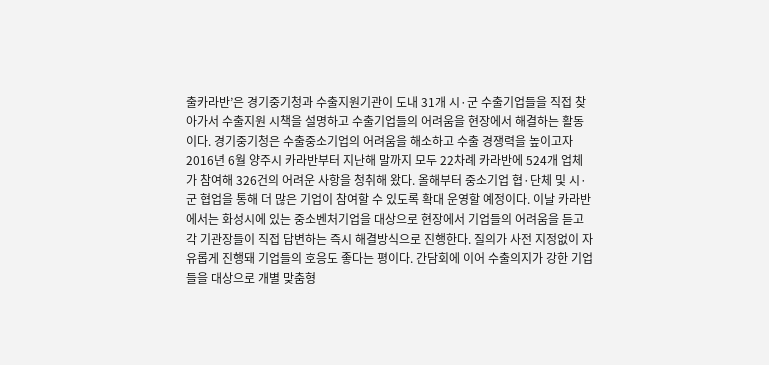출카라반’은 경기중기청과 수출지원기관이 도내 31개 시·군 수출기업들을 직접 찾아가서 수출지원 시책을 설명하고 수출기업들의 어려움을 현장에서 해결하는 활동이다. 경기중기청은 수출중소기업의 어려움을 해소하고 수출 경쟁력을 높이고자 2016년 6월 양주시 카라반부터 지난해 말까지 모두 22차례 카라반에 524개 업체가 참여해 326건의 어려운 사항을 청취해 왔다. 올해부터 중소기업 협·단체 및 시·군 협업을 통해 더 많은 기업이 참여할 수 있도록 확대 운영할 예정이다. 이날 카라반에서는 화성시에 있는 중소벤처기업을 대상으로 현장에서 기업들의 어려움을 듣고 각 기관장들이 직접 답변하는 즉시 해결방식으로 진행한다. 질의가 사전 지정없이 자유롭게 진행돼 기업들의 호응도 좋다는 평이다. 간담회에 이어 수출의지가 강한 기업들을 대상으로 개별 맞춤형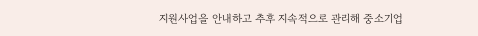지원사업을 안내하고 추후 지속적으로 관리해 중소기업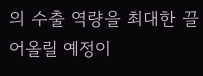의 수출 역량을 최대한 끌어올릴 예정이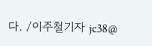다. /이주철기자 jc38@